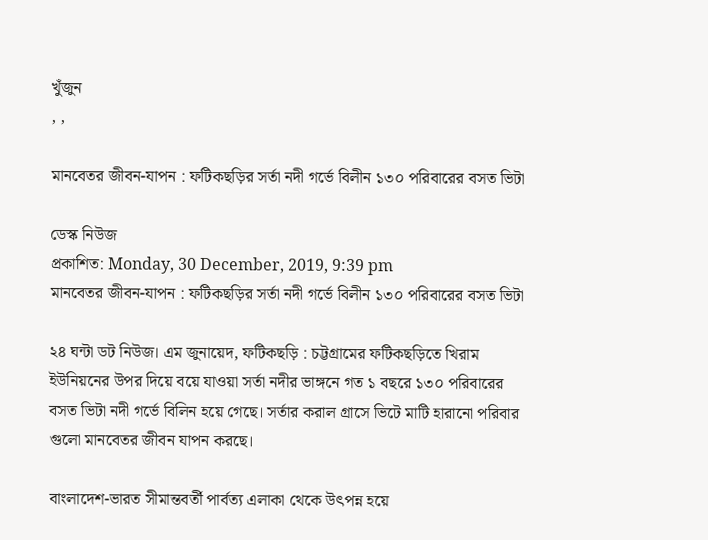খুঁজুন
, ,

মানবেতর জীবন-যাপন : ফটিকছড়ির সর্তা নদী গর্ভে বিলীন ১৩০ পরিবারের বসত ভিটা

ডেস্ক নিউজ
প্রকাশিত: Monday, 30 December, 2019, 9:39 pm
মানবেতর জীবন-যাপন : ফটিকছড়ির সর্তা নদী গর্ভে বিলীন ১৩০ পরিবারের বসত ভিটা

২৪ ঘন্টা ডট নিউজ। এম জুনায়েদ, ফটিকছড়ি : চট্টগ্রামের ফটিকছড়িতে খিরাম ইউনিয়নের উপর দিয়ে বয়ে যাওয়া সর্তা নদীর ভাঙ্গনে গত ১ বছরে ১৩০ পরিবারের বসত ভিটা নদী গর্ভে বিলিন হয়ে গেছে। সর্তার করাল গ্রাসে ভিটে মাটি হারানো পরিবার গুলো মানবেতর জীবন যাপন করছে।

বাংলাদেশ-ভারত সীমান্তবর্তী পার্বত্য এলাকা থেকে উৎপন্ন হয়ে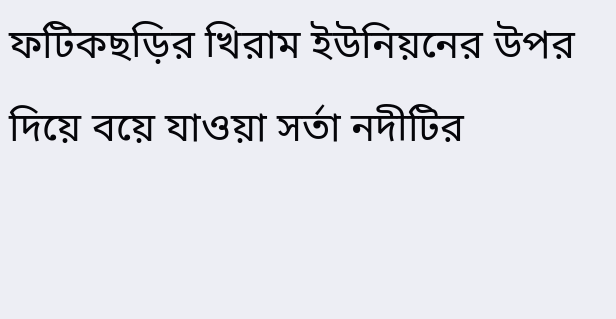ফটিকছড়ির খিরাম ইউনিয়নের উপর দিয়ে বয়ে যাওয়া সর্তা নদীটির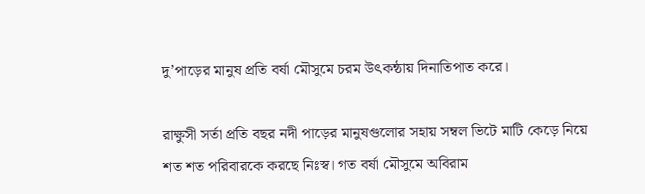দু’পাড়ের মানুষ প্রতি বর্ষা মৌসুমে চরম উৎকন্ঠায় দিনাতিপাত করে।

রাক্ষুসী সর্তা প্রতি বছর নদী পাড়ের মানুষগুলোর সহায় সম্বল ভিটে মাটি কেড়ে নিয়ে শত শত পরিবারকে করছে নিঃস্ব। গত বর্ষা মৌসুমে অবিরাম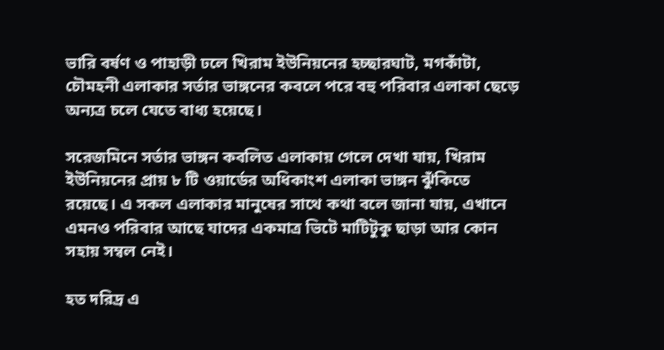ভারি বর্ষণ ও পাহাড়ী ঢলে খিরাম ইউনিয়নের হচ্ছারঘাট, মগকাঁটা, চৌমহনী এলাকার সর্তার ভাঙ্গনের কবলে পরে বহু পরিবার এলাকা ছেড়ে অন্যত্র চলে যেতে বাধ্য হয়েছে।

সরেজমিনে সর্তার ভাঙ্গন কবলিত এলাকায় গেলে দেখা যায়, খিরাম ইউনিয়নের প্রায় ৮ টি ওয়ার্ডের অধিকাংশ এলাকা ভাঙ্গন ঝুঁকিতে রয়েছে। এ সকল এলাকার মানুষের সাথে কথা বলে জানা যায়, এখানে এমনও পরিবার আছে যাদের একমাত্র ভিটে মাটিটুকু ছাড়া আর কোন সহায় সম্বল নেই।

হত দরিদ্র এ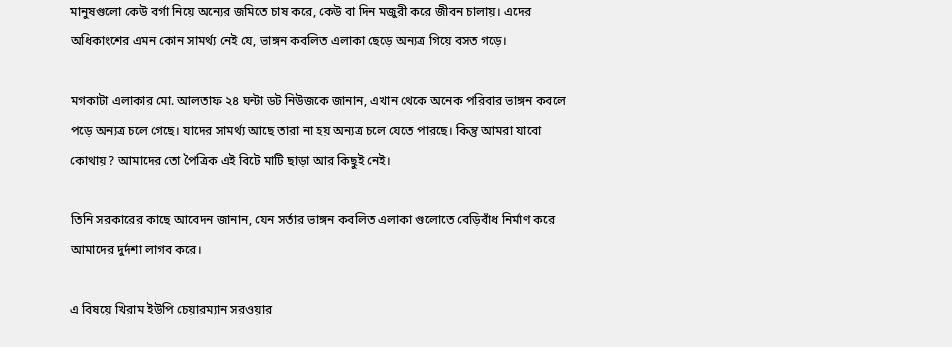মানুষগুলো কেউ বর্গা নিয়ে অন্যের জমিতে চাষ করে, কেউ বা দিন মজুরী করে জীবন চালায়। এদের অধিকাংশের এমন কোন সামর্থ্য নেই যে, ভাঙ্গন কবলিত এলাকা ছেড়ে অন্যত্র গিয়ে বসত গড়ে।

মগকাটা এলাকার মো. আলতাফ ২৪ ঘন্টা ডট নিউজকে জানান, এখান থেকে অনেক পরিবার ভাঙ্গন কবলে পড়ে অন্যত্র চলে গেছে। যাদের সামর্থ্য আছে তারা না হয় অন্যত্র চলে যেতে পারছে। কিন্তু আমরা যাবো কোথায়? আমাদের তো পৈত্রিক এই বিটে মাটি ছাড়া আর কিছুই নেই।

তিনি সরকারের কাছে আবেদন জানান, যেন সর্তার ভাঙ্গন কবলিত এলাকা গুলোতে বেড়িবাঁধ নির্মাণ করে আমাদের দুর্দশা লাগব করে।

এ বিষয়ে খিরাম ইউপি চেয়ারম্যান সরওয়ার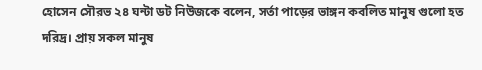হোসেন সৌরভ ২৪ ঘন্টা ডট নিউজকে বলেন, সর্তা পাড়ের ভাঙ্গন কবলিত মানুষ গুলো হত দরিদ্র। প্রায় সকল মানুষ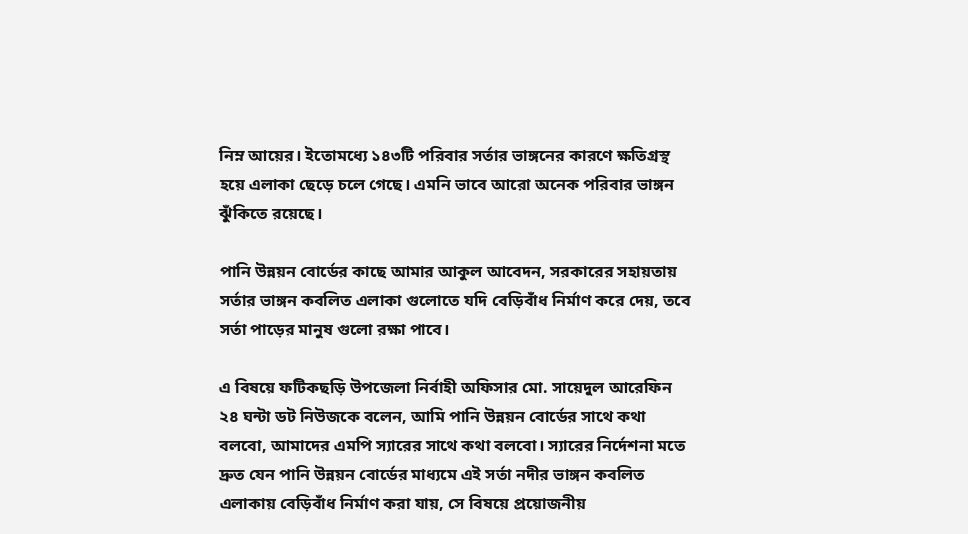নিম্ন আয়ের। ইতোমধ্যে ১৪৩টি পরিবার সর্তার ভাঙ্গনের কারণে ক্ষতিগ্রস্থ হয়ে এলাকা ছেড়ে চলে গেছে। এমনি ভাবে আরো অনেক পরিবার ভাঙ্গন ঝুঁকিতে রয়েছে।

পানি উন্নয়ন বোর্ডের কাছে আমার আকুল আবেদন, সরকারের সহায়তায় সর্তার ভাঙ্গন কবলিত এলাকা গুলোতে যদি বেড়িবাঁধ নির্মাণ করে দেয়, তবে সর্তা পাড়ের মানুষ গুলো রক্ষা পাবে।

এ বিষয়ে ফটিকছড়ি উপজেলা নির্বাহী অফিসার মো. সায়েদুল আরেফিন ২৪ ঘন্টা ডট নিউজকে বলেন, আমি পানি উন্নয়ন বোর্ডের সাথে কথা বলবো, আমাদের এমপি স্যারের সাথে কথা বলবো। স্যারের নির্দেশনা মতে দ্রুত যেন পানি উন্নয়ন বোর্ডের মাধ্যমে এই সর্তা নদীর ভাঙ্গন কবলিত এলাকায় বেড়িবাঁধ নির্মাণ করা যায়, সে বিষয়ে প্রয়োজনীয়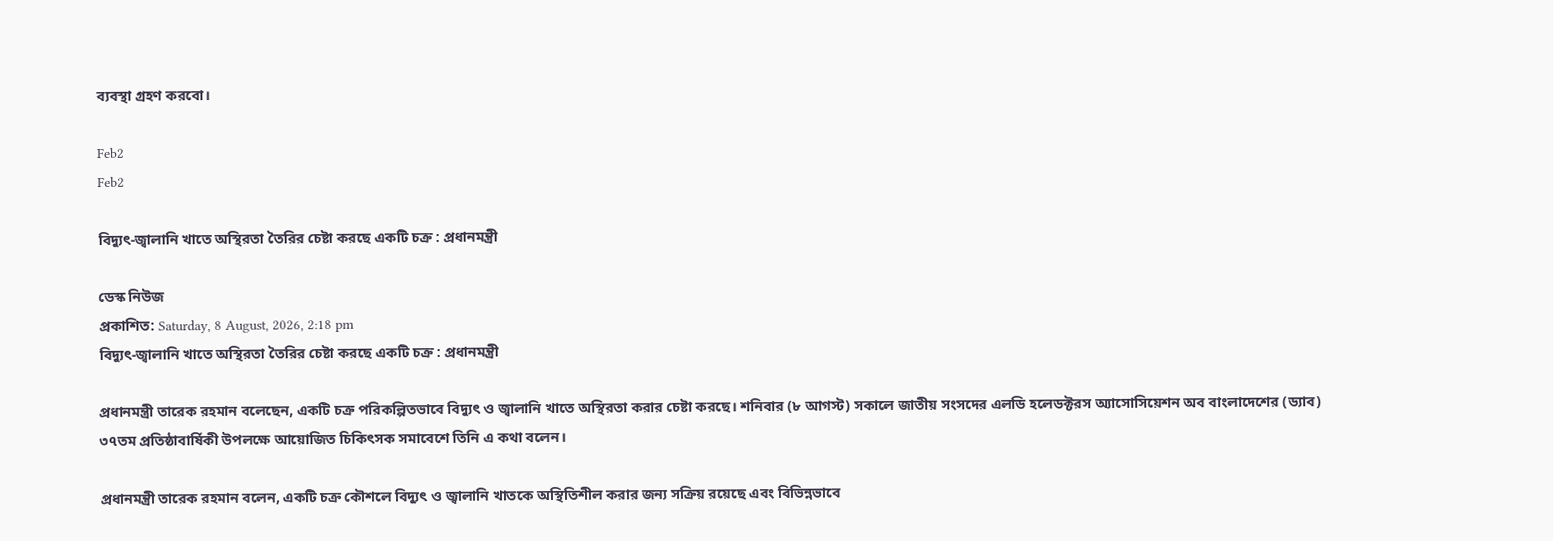ব্যবস্থা গ্রহণ করবো।

Feb2
Feb2

বিদ্যুৎ-জ্বালানি খাতে অস্থিরতা তৈরির চেষ্টা করছে একটি চক্র : প্রধানমন্ত্রী

ডেস্ক নিউজ
প্রকাশিত: Saturday, 8 August, 2026, 2:18 pm
বিদ্যুৎ-জ্বালানি খাতে অস্থিরতা তৈরির চেষ্টা করছে একটি চক্র : প্রধানমন্ত্রী

প্রধানমন্ত্রী তারেক রহমান বলেছেন, একটি চক্র পরিকল্পিতভাবে বিদ্যুৎ ও জ্বালানি খাতে অস্থিরতা করার চেষ্টা করছে। শনিবার (৮ আগস্ট) সকালে জাতীয় সংসদের এলডি হলেডক্টরস অ্যাসোসিয়েশন অব বাংলাদেশের (ড্যাব) ৩৭তম প্রতিষ্ঠাবার্ষিকী উপলক্ষে আয়োজিত চিকিৎসক সমাবেশে তিনি এ কথা বলেন।

প্রধানমন্ত্রী তারেক রহমান বলেন, একটি চক্র কৌশলে বিদ্যুৎ ও জ্বালানি খাতকে অস্থিতিশীল করার জন্য সক্রিয় রয়েছে এবং বিভিন্নভাবে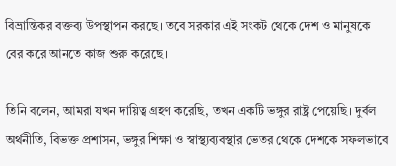বিভ্রান্তিকর বক্তব্য উপস্থাপন করছে। তবে সরকার এই সংকট থেকে দেশ ও মানুষকে বের করে আনতে কাজ শুরু করেছে।

তিনি বলেন, আমরা যখন দায়িত্ব গ্রহণ করেছি, তখন একটি ভঙ্গুর রাষ্ট্র পেয়েছি। দুর্বল অর্থনীতি, বিভক্ত প্রশাসন, ভঙ্গুর শিক্ষা ও স্বাস্থ্যব্যবস্থার ভেতর থেকে দেশকে সফলভাবে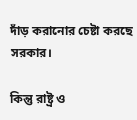দাঁড় করানোর চেষ্টা করছে সরকার।

কিন্তু রাষ্ট্র ও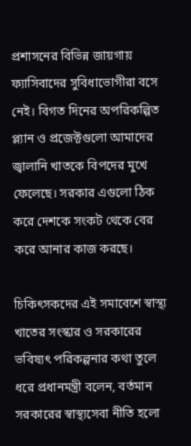প্রশাসনের বিভিন্ন জায়গায় ফ্যাসিবাদের সুবিধাভোগীরা বসে নেই। বিগত দিনের অপরিকল্পিত প্ল্যান ও প্রজেক্টগুলো আমাদের জ্বালানি খাতকে বিপদের মুখে ফেলেছে। সরকার এগুলো ঠিক করে দেশকে সংকট থেকে বের করে আনার কাজ করছে।

চিকিৎসকদের এই সমাবেশে স্বাস্থ্য খাতের সংস্কার ও সরকারের ভবিষ্যৎ পরিকল্পনার কথা তুলে ধরে প্রধানমন্ত্রী বলেন, বর্তমান সরকারের স্বাস্থ্যসেবা নীতি হলো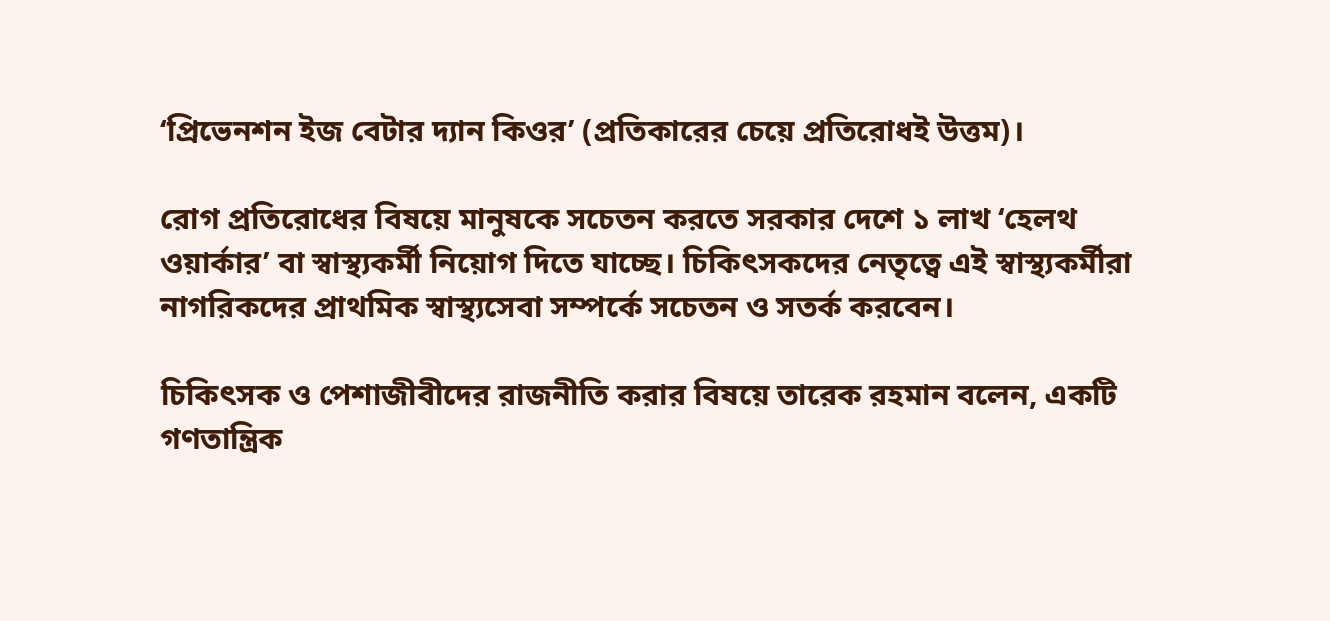‘প্রিভেনশন ইজ বেটার দ্যান কিওর’ (প্রতিকারের চেয়ে প্রতিরোধই উত্তম)।

রোগ প্রতিরোধের বিষয়ে মানুষকে সচেতন করতে সরকার দেশে ১ লাখ ‘হেলথ ওয়ার্কার’ বা স্বাস্থ্যকর্মী নিয়োগ দিতে যাচ্ছে। চিকিৎসকদের নেতৃত্বে এই স্বাস্থ্যকর্মীরা নাগরিকদের প্রাথমিক স্বাস্থ্যসেবা সম্পর্কে সচেতন ও সতর্ক করবেন।

চিকিৎসক ও পেশাজীবীদের রাজনীতি করার বিষয়ে তারেক রহমান বলেন, একটি গণতান্ত্রিক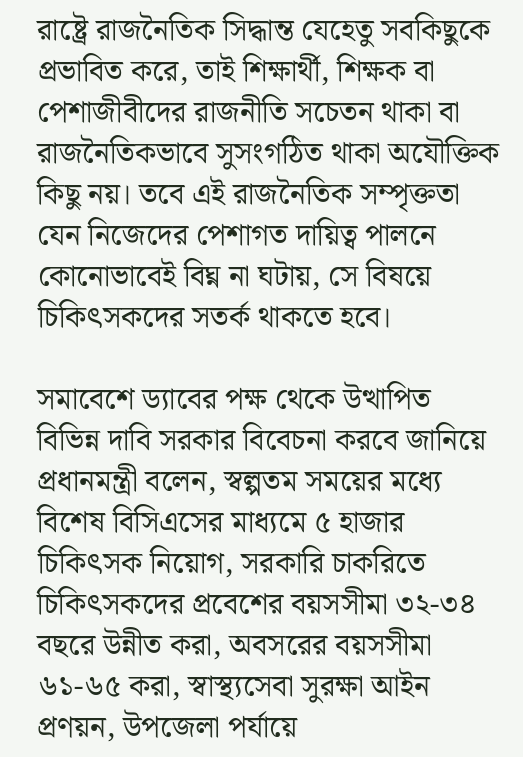রাষ্ট্রে রাজনৈতিক সিদ্ধান্ত যেহেতু সবকিছুকে প্রভাবিত করে, তাই শিক্ষার্থী, শিক্ষক বা পেশাজীবীদের রাজনীতি সচেতন থাকা বা রাজনৈতিকভাবে সুসংগঠিত থাকা অযৌক্তিক কিছু নয়। তবে এই রাজনৈতিক সম্পৃক্ততা যেন নিজেদের পেশাগত দায়িত্ব পালনে কোনোভাবেই বিঘ্ন না ঘটায়, সে বিষয়ে চিকিৎসকদের সতর্ক থাকতে হবে।

সমাবেশে ড্যাবের পক্ষ থেকে উত্থাপিত বিভিন্ন দাবি সরকার বিবেচনা করবে জানিয়ে প্রধানমন্ত্রী বলেন, স্বল্পতম সময়ের মধ্যে বিশেষ বিসিএসের মাধ্যমে ৫ হাজার চিকিৎসক নিয়োগ, সরকারি চাকরিতে চিকিৎসকদের প্রবেশের বয়সসীমা ৩২-৩৪ বছরে উন্নীত করা, অবসরের বয়সসীমা ৬১-৬৫ করা, স্বাস্থ্যসেবা সুরক্ষা আইন প্রণয়ন, উপজেলা পর্যায়ে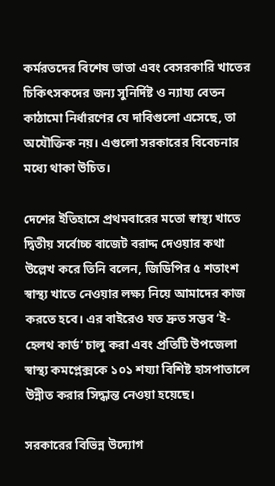কর্মরতদের বিশেষ ভাতা এবং বেসরকারি খাতের চিকিৎসকদের জন্য সুনির্দিষ্ট ও ন্যায্য বেতন কাঠামো নির্ধারণের যে দাবিগুলো এসেছে, তা অযৌক্তিক নয়। এগুলো সরকারের বিবেচনার মধ্যে থাকা উচিত।

দেশের ইতিহাসে প্রথমবারের মতো স্বাস্থ্য খাতে দ্বিতীয় সর্বোচ্চ বাজেট বরাদ্দ দেওয়ার কথা উল্লেখ করে তিনি বলেন, জিডিপির ৫ শতাংশ স্বাস্থ্য খাতে নেওয়ার লক্ষ্য নিয়ে আমাদের কাজ করতে হবে। এর বাইরেও যত দ্রুত সম্ভব ‘ই-হেলথ কার্ড’ চালু করা এবং প্রতিটি উপজেলা স্বাস্থ্য কমপ্লেক্সকে ১০১ শয্যা বিশিষ্ট হাসপাতালে উন্নীত করার সিদ্ধান্ত নেওয়া হয়েছে।

সরকারের বিভিন্ন উদ্যোগ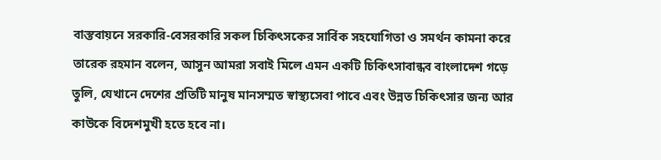বাস্তবায়নে সরকারি-বেসরকারি সকল চিকিৎসকের সার্বিক সহযোগিতা ও সমর্থন কামনা করে তারেক রহমান বলেন, আসুন আমরা সবাই মিলে এমন একটি চিকিৎসাবান্ধব বাংলাদেশ গড়ে তুলি, যেখানে দেশের প্রতিটি মানুষ মানসম্মত স্বাস্থ্যসেবা পাবে এবং উন্নত চিকিৎসার জন্য আর কাউকে বিদেশমুখী হতে হবে না।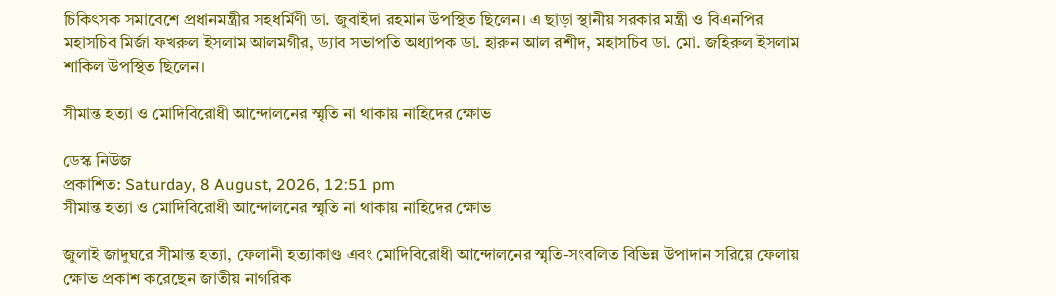চিকিৎসক সমাবেশে প্রধানমন্ত্রীর সহধর্মিণী ডা. জুবাইদা রহমান উপস্থিত ছিলেন। এ ছাড়া স্থানীয় সরকার মন্ত্রী ও বিএনপির মহাসচিব মির্জা ফখরুল ইসলাম আলমগীর, ড্যাব সভাপতি অধ্যাপক ডা. হারুন আল রশীদ, মহাসচিব ডা. মো. জহিরুল ইসলাম শাকিল উপস্থিত ছিলেন।

সীমান্ত হত্যা ও মোদিবিরোধী আন্দোলনের স্মৃতি না থাকায় নাহিদের ক্ষোভ

ডেস্ক নিউজ
প্রকাশিত: Saturday, 8 August, 2026, 12:51 pm
সীমান্ত হত্যা ও মোদিবিরোধী আন্দোলনের স্মৃতি না থাকায় নাহিদের ক্ষোভ

জুলাই জাদুঘরে সীমান্ত হত্যা, ফেলানী হত্যাকাণ্ড এবং মোদিবিরোধী আন্দোলনের স্মৃতি-সংবলিত বিভিন্ন উপাদান সরিয়ে ফেলায় ক্ষোভ প্রকাশ করেছেন জাতীয় নাগরিক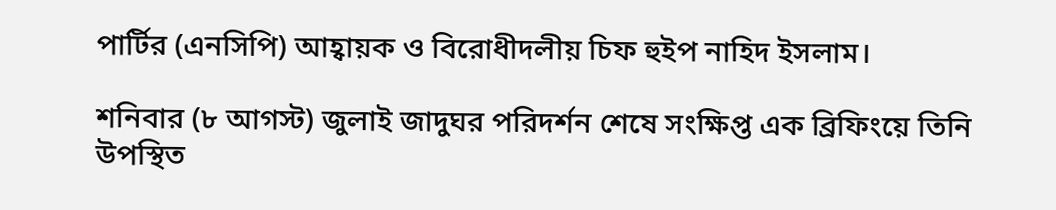পার্টির (এনসিপি) আহ্বায়ক ও বিরোধীদলীয় চিফ হুইপ নাহিদ ইসলাম।

শনিবার (৮ আগস্ট) জুলাই জাদুঘর পরিদর্শন শেষে সংক্ষিপ্ত এক ব্রিফিংয়ে তিনি উপস্থিত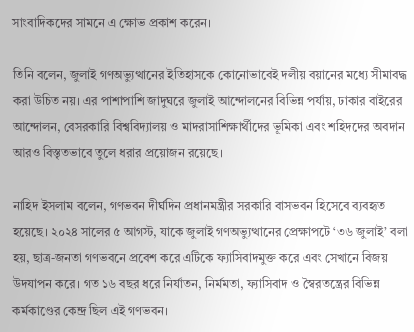সাংবাদিকদের সামনে এ ক্ষোভ প্রকাশ করেন।

তিনি বলেন, জুলাই গণঅভ্যুত্থানের ইতিহাসকে কোনোভাবেই দলীয় বয়ানের মধ্যে সীমাবদ্ধ করা উচিত নয়। এর পাশাপাশি জাদুঘরে জুলাই আন্দোলনের বিভিন্ন পর্যায়, ঢাকার বাইরের আন্দোলন, বেসরকারি বিশ্ববিদ্যালয় ও মাদরাসাশিক্ষার্থীদের ভূমিকা এবং শহিদদের অবদান আরও বিস্তৃতভাবে তুলে ধরার প্রয়োজন রয়েছে।

নাহিদ ইসলাম বলেন, গণভবন দীর্ঘদিন প্রধানমন্ত্রীর সরকারি বাসভবন হিসেবে ব্যবহৃত হয়েছে। ২০২৪ সালের ৫ আগস্ট, যাকে জুলাই গণঅভ্যুত্থানের প্রেক্ষাপটে ‘৩৬ জুলাই’ বলা হয়, ছাত্র-জনতা গণভবনে প্রবেশ করে এটিকে ফ্যাসিবাদমুক্ত করে এবং সেখানে বিজয় উদযাপন করে। গত ১৬ বছর ধরে নির্যাতন, নির্মমতা, ফ্যাসিবাদ ও স্বৈরতন্ত্রের বিভিন্ন কর্মকাণ্ডের কেন্দ্র ছিল এই গণভবন।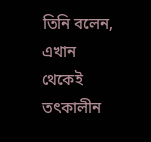তিনি বলেন, এখান থেকেই তৎকালীন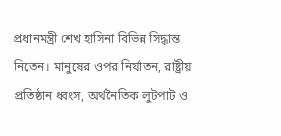প্রধানমন্ত্রী শেখ হাসিনা বিভিন্ন সিদ্ধান্ত নিতেন। মানুষের ওপর নির্যাতন, রাষ্ট্রীয় প্রতিষ্ঠান ধ্বংস, অর্থনৈতিক লুটপাট ও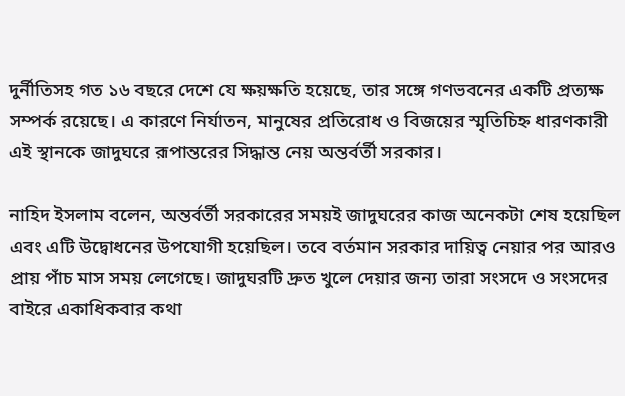দুর্নীতিসহ গত ১৬ বছরে দেশে যে ক্ষয়ক্ষতি হয়েছে, তার সঙ্গে গণভবনের একটি প্রত্যক্ষ সম্পর্ক রয়েছে। এ কারণে নির্যাতন, মানুষের প্রতিরোধ ও বিজয়ের স্মৃতিচিহ্ন ধারণকারী এই স্থানকে জাদুঘরে রূপান্তরের সিদ্ধান্ত নেয় অন্তর্বর্তী সরকার।

নাহিদ ইসলাম বলেন, অন্তর্বর্তী সরকারের সময়ই জাদুঘরের কাজ অনেকটা শেষ হয়েছিল এবং এটি উদ্বোধনের উপযোগী হয়েছিল। তবে বর্তমান সরকার দায়িত্ব নেয়ার পর আরও প্রায় পাঁচ মাস সময় লেগেছে। জাদুঘরটি দ্রুত খুলে দেয়ার জন্য তারা সংসদে ও সংসদের বাইরে একাধিকবার কথা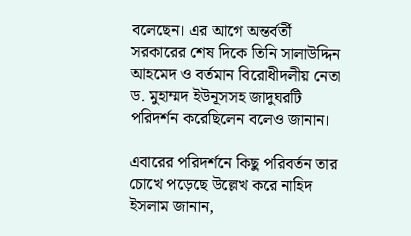বলেছেন। এর আগে অন্তর্বর্তী সরকারের শেষ দিকে তিনি সালাউদ্দিন আহমেদ ও বর্তমান বিরোধীদলীয় নেতা ড. মুহাম্মদ ইউনূসসহ জাদুঘরটি পরিদর্শন করেছিলেন বলেও জানান।

এবারের পরিদর্শনে কিছু পরিবর্তন তার চোখে পড়েছে উল্লেখ করে নাহিদ ইসলাম জানান,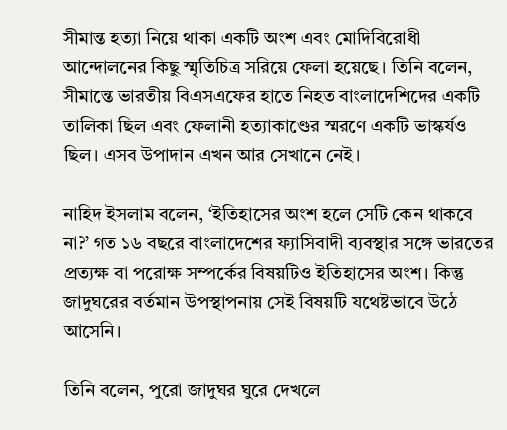সীমান্ত হত্যা নিয়ে থাকা একটি অংশ এবং মোদিবিরোধী আন্দোলনের কিছু স্মৃতিচিত্র সরিয়ে ফেলা হয়েছে। তিনি বলেন, সীমান্তে ভারতীয় বিএসএফের হাতে নিহত বাংলাদেশিদের একটি তালিকা ছিল এবং ফেলানী হত্যাকাণ্ডের স্মরণে একটি ভাস্কর্যও ছিল। এসব উপাদান এখন আর সেখানে নেই।

নাহিদ ইসলাম বলেন, ‘ইতিহাসের অংশ হলে সেটি কেন থাকবে না?’ গত ১৬ বছরে বাংলাদেশের ফ্যাসিবাদী ব্যবস্থার সঙ্গে ভারতের প্রত্যক্ষ বা পরোক্ষ সম্পর্কের বিষয়টিও ইতিহাসের অংশ। কিন্তু জাদুঘরের বর্তমান উপস্থাপনায় সেই বিষয়টি যথেষ্টভাবে উঠে আসেনি।

তিনি বলেন, পুরো জাদুঘর ঘুরে দেখলে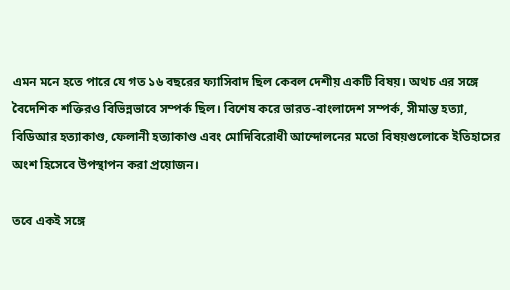এমন মনে হতে পারে যে গত ১৬ বছরের ফ্যাসিবাদ ছিল কেবল দেশীয় একটি বিষয়। অথচ এর সঙ্গে বৈদেশিক শক্তিরও বিভিন্নভাবে সম্পর্ক ছিল। বিশেষ করে ভারত-বাংলাদেশ সম্পর্ক, সীমান্ত হত্যা, বিডিআর হত্যাকাণ্ড, ফেলানী হত্যাকাণ্ড এবং মোদিবিরোধী আন্দোলনের মতো বিষয়গুলোকে ইতিহাসের অংশ হিসেবে উপস্থাপন করা প্রয়োজন।

তবে একই সঙ্গে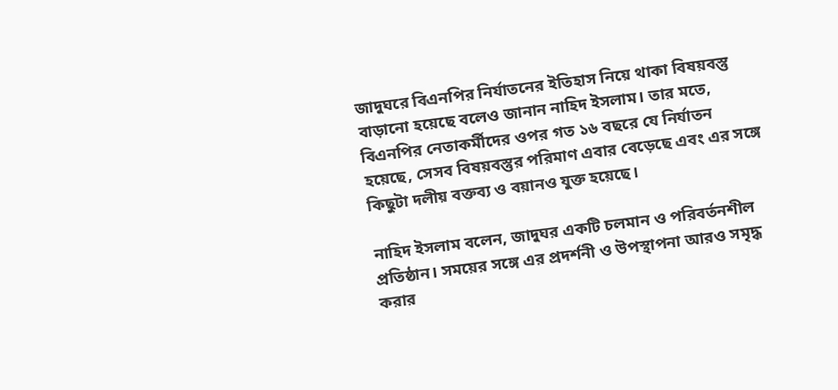জাদুঘরে বিএনপির নির্যাতনের ইতিহাস নিয়ে থাকা বিষয়বস্তু বাড়ানো হয়েছে বলেও জানান নাহিদ ইসলাম। তার মতে, বিএনপির নেতাকর্মীদের ওপর গত ১৬ বছরে যে নির্যাতন হয়েছে, সেসব বিষয়বস্তুর পরিমাণ এবার বেড়েছে এবং এর সঙ্গে কিছুটা দলীয় বক্তব্য ও বয়ানও যুক্ত হয়েছে।

নাহিদ ইসলাম বলেন, জাদুঘর একটি চলমান ও পরিবর্তনশীল প্রতিষ্ঠান। সময়ের সঙ্গে এর প্রদর্শনী ও উপস্থাপনা আরও সমৃদ্ধ করার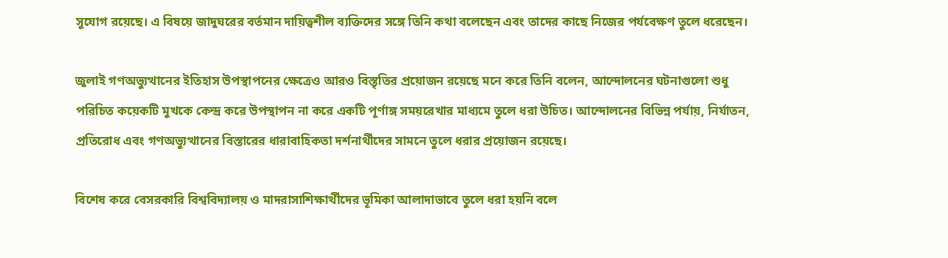সুযোগ রয়েছে। এ বিষয়ে জাদুঘরের বর্তমান দায়িত্বশীল ব্যক্তিদের সঙ্গে তিনি কথা বলেছেন এবং তাদের কাছে নিজের পর্যবেক্ষণ তুলে ধরেছেন।

জুলাই গণঅভ্যুত্থানের ইতিহাস উপস্থাপনের ক্ষেত্রেও আরও বিস্তৃতির প্রয়োজন রয়েছে মনে করে তিনি বলেন, আন্দোলনের ঘটনাগুলো শুধু পরিচিত কয়েকটি মুখকে কেন্দ্র করে উপস্থাপন না করে একটি পূর্ণাঙ্গ সময়রেখার মাধ্যমে তুলে ধরা উচিত। আন্দোলনের বিভিন্ন পর্যায়, নির্যাতন, প্রতিরোধ এবং গণঅভ্যুত্থানের বিস্তারের ধারাবাহিকতা দর্শনার্থীদের সামনে তুলে ধরার প্রয়োজন রয়েছে।

বিশেষ করে বেসরকারি বিশ্ববিদ্যালয় ও মাদরাসাশিক্ষার্থীদের ভূমিকা আলাদাভাবে তুলে ধরা হয়নি বলে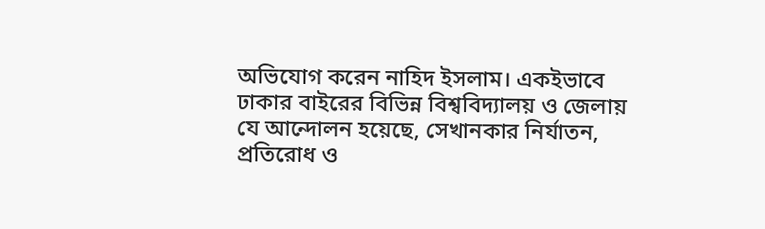অভিযোগ করেন নাহিদ ইসলাম। একইভাবে ঢাকার বাইরের বিভিন্ন বিশ্ববিদ্যালয় ও জেলায় যে আন্দোলন হয়েছে, সেখানকার নির্যাতন, প্রতিরোধ ও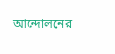আন্দোলনের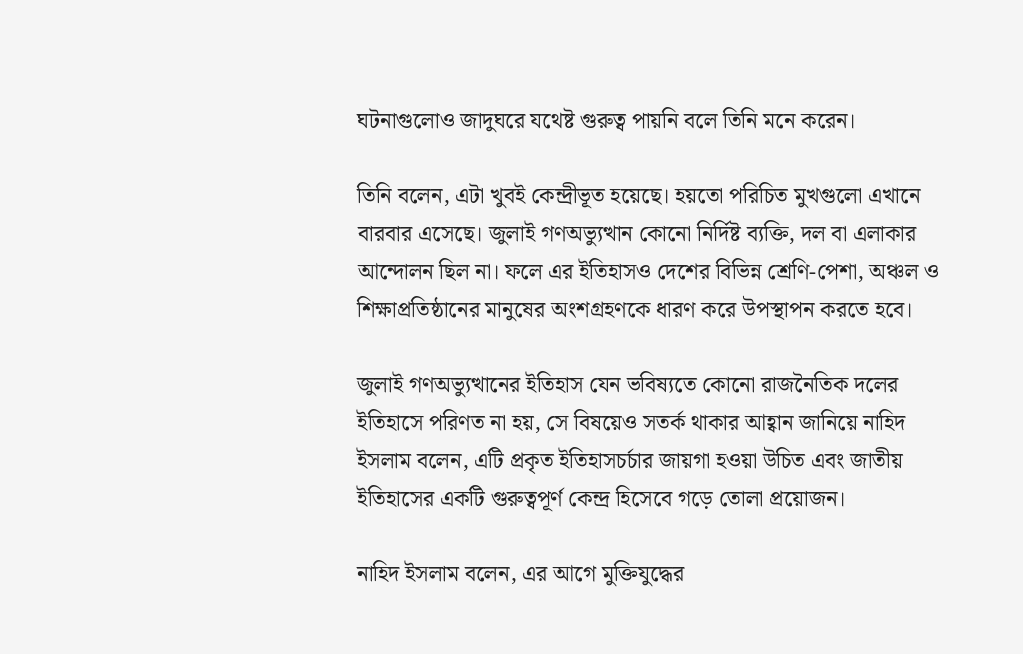ঘটনাগুলোও জাদুঘরে যথেষ্ট গুরুত্ব পায়নি বলে তিনি মনে করেন।

তিনি বলেন, এটা খুবই কেন্দ্রীভূত হয়েছে। হয়তো পরিচিত মুখগুলো এখানে বারবার এসেছে। জুলাই গণঅভ্যুত্থান কোনো নির্দিষ্ট ব্যক্তি, দল বা এলাকার আন্দোলন ছিল না। ফলে এর ইতিহাসও দেশের বিভিন্ন শ্রেণি-পেশা, অঞ্চল ও শিক্ষাপ্রতিষ্ঠানের মানুষের অংশগ্রহণকে ধারণ করে উপস্থাপন করতে হবে।

জুলাই গণঅভ্যুত্থানের ইতিহাস যেন ভবিষ্যতে কোনো রাজনৈতিক দলের ইতিহাসে পরিণত না হয়, সে বিষয়েও সতর্ক থাকার আহ্বান জানিয়ে নাহিদ ইসলাম বলেন, এটি প্রকৃত ইতিহাসচর্চার জায়গা হওয়া উচিত এবং জাতীয় ইতিহাসের একটি গুরুত্বপূর্ণ কেন্দ্র হিসেবে গড়ে তোলা প্রয়োজন।

নাহিদ ইসলাম বলেন, এর আগে মুক্তিযুদ্ধের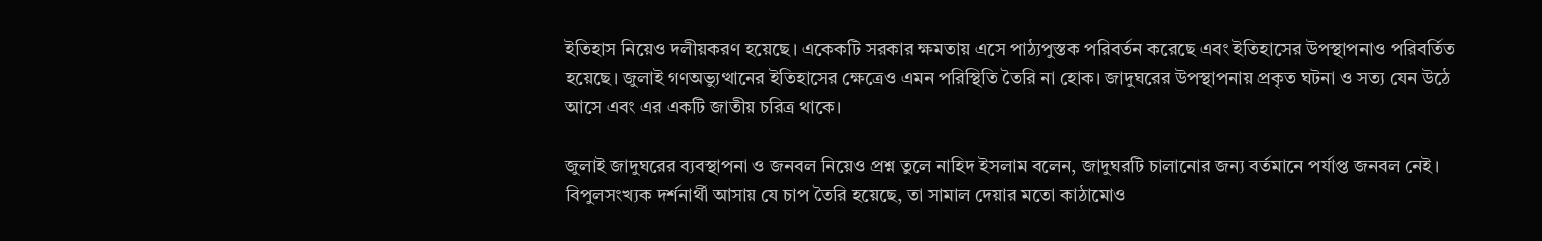ইতিহাস নিয়েও দলীয়করণ হয়েছে। একেকটি সরকার ক্ষমতায় এসে পাঠ্যপুস্তক পরিবর্তন করেছে এবং ইতিহাসের উপস্থাপনাও পরিবর্তিত হয়েছে। জুলাই গণঅভ্যুত্থানের ইতিহাসের ক্ষেত্রেও এমন পরিস্থিতি তৈরি না হোক। জাদুঘরের উপস্থাপনায় প্রকৃত ঘটনা ও সত্য যেন উঠে আসে এবং এর একটি জাতীয় চরিত্র থাকে।

জুলাই জাদুঘরের ব্যবস্থাপনা ও জনবল নিয়েও প্রশ্ন তুলে নাহিদ ইসলাম বলেন, জাদুঘরটি চালানোর জন্য বর্তমানে পর্যাপ্ত জনবল নেই। বিপুলসংখ্যক দর্শনার্থী আসায় যে চাপ তৈরি হয়েছে, তা সামাল দেয়ার মতো কাঠামোও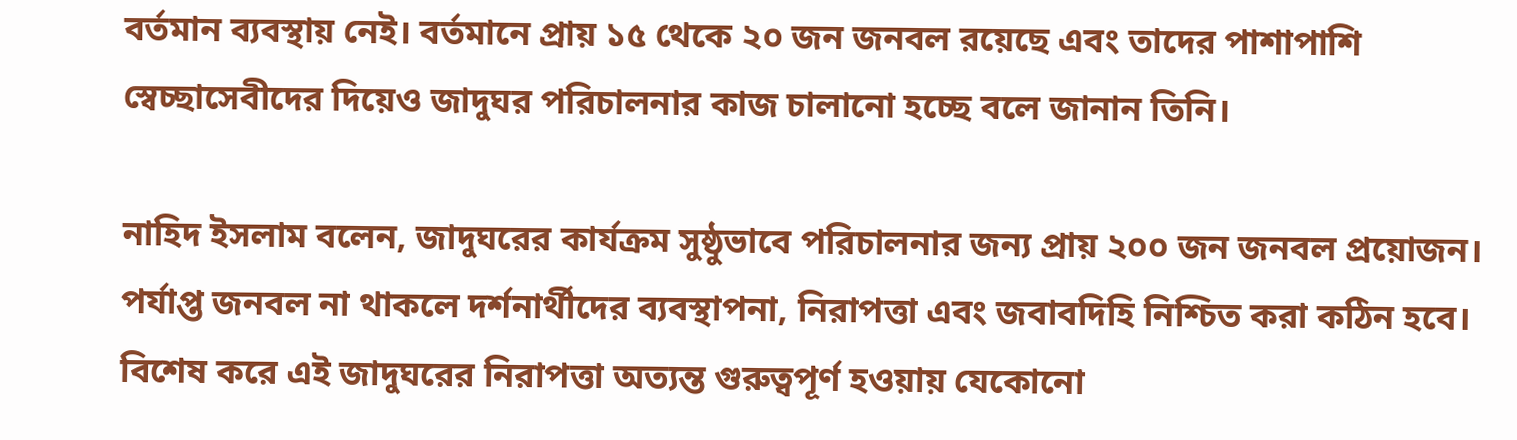বর্তমান ব্যবস্থায় নেই। বর্তমানে প্রায় ১৫ থেকে ২০ জন জনবল রয়েছে এবং তাদের পাশাপাশি স্বেচ্ছাসেবীদের দিয়েও জাদুঘর পরিচালনার কাজ চালানো হচ্ছে বলে জানান তিনি।

নাহিদ ইসলাম বলেন, জাদুঘরের কার্যক্রম সুষ্ঠুভাবে পরিচালনার জন্য প্রায় ২০০ জন জনবল প্রয়োজন। পর্যাপ্ত জনবল না থাকলে দর্শনার্থীদের ব্যবস্থাপনা, নিরাপত্তা এবং জবাবদিহি নিশ্চিত করা কঠিন হবে। বিশেষ করে এই জাদুঘরের নিরাপত্তা অত্যন্ত গুরুত্বপূর্ণ হওয়ায় যেকোনো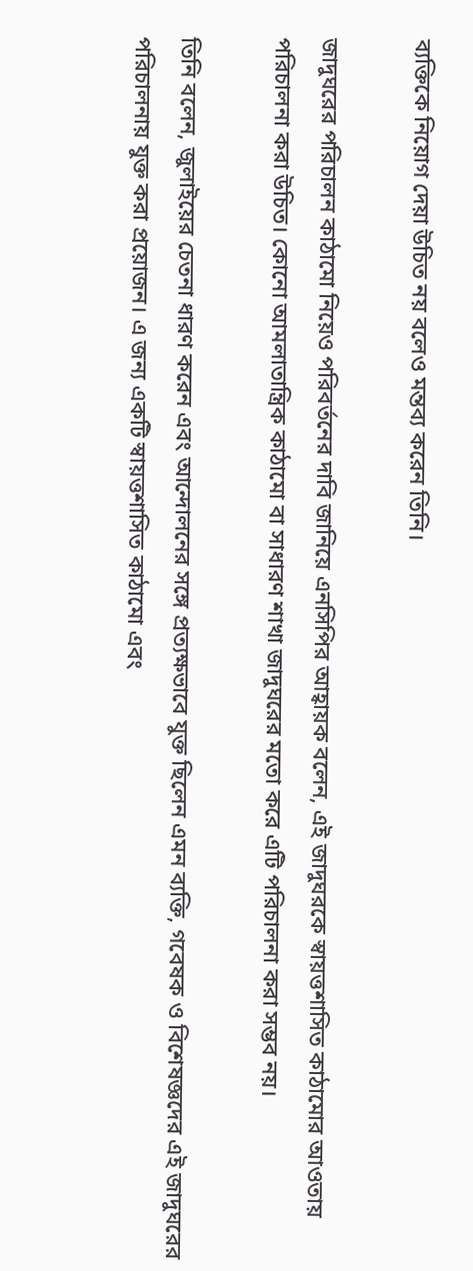ব্যক্তিকে নিয়োগ দেয়া উচিত নয় বলেও মন্তব্য করেন তিনি।

জাদুঘরের পরিচালন কাঠামো নিয়েও পরিবর্তনের দাবি জানিয়ে এনসিপির আহ্বায়ক বলেন, এই জাদুঘরকে স্বায়ত্তশাসিত কাঠামোর আওতায় পরিচালনা করা উচিত। কোনো আমলাতান্ত্রিক কাঠামো বা সাধারণ শাখা জাদুঘরের মতো করে এটি পরিচালনা করা সম্ভব নয়।

তিনি বলেন, জুলাইয়ের চেতনা ধারণ করেন এবং আন্দোলনের সঙ্গে প্রত্যক্ষভাবে যুক্ত ছিলেন এমন ব্যক্তি, গবেষক ও বিশেষজ্ঞদের এই জাদুঘরের পরিচালনায় যুক্ত করা প্রয়োজন। এ জন্য একটি স্বায়ত্তশাসিত কাঠামো এবং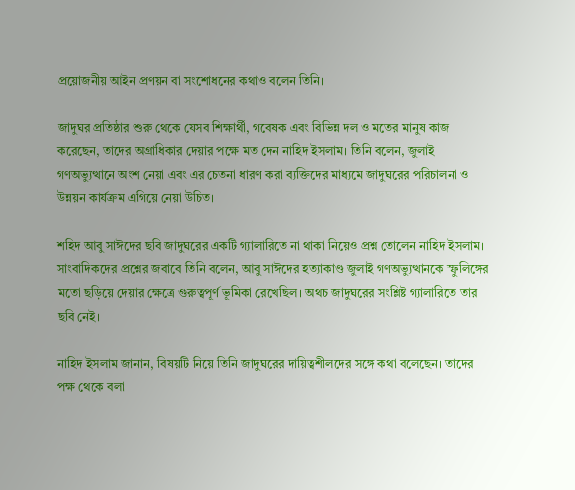প্রয়োজনীয় আইন প্রণয়ন বা সংশোধনের কথাও বলেন তিনি।

জাদুঘর প্রতিষ্ঠার শুরু থেকে যেসব শিক্ষার্থী, গবেষক এবং বিভিন্ন দল ও মতের মানুষ কাজ করেছেন, তাদের অগ্রাধিকার দেয়ার পক্ষে মত দেন নাহিদ ইসলাম। তিনি বলেন, জুলাই গণঅভ্যুত্থানে অংশ নেয়া এবং এর চেতনা ধারণ করা ব্যক্তিদের মাধ্যমে জাদুঘরের পরিচালনা ও উন্নয়ন কার্যক্রম এগিয়ে নেয়া উচিত।

শহিদ আবু সাঈদের ছবি জাদুঘরের একটি গ্যালারিতে না থাকা নিয়েও প্রশ্ন তোলেন নাহিদ ইসলাম। সাংবাদিকদের প্রশ্নের জবাবে তিনি বলেন, আবু সাঈদের হত্যাকাণ্ড জুলাই গণঅভ্যুত্থানকে স্ফুলিঙ্গের মতো ছড়িয়ে দেয়ার ক্ষেত্রে গুরুত্বপূর্ণ ভূমিকা রেখেছিল। অথচ জাদুঘরের সংশ্লিষ্ট গ্যালারিতে তার ছবি নেই।

নাহিদ ইসলাম জানান, বিষয়টি নিয়ে তিনি জাদুঘরের দায়িত্বশীলদের সঙ্গে কথা বলেছেন। তাদের পক্ষ থেকে বলা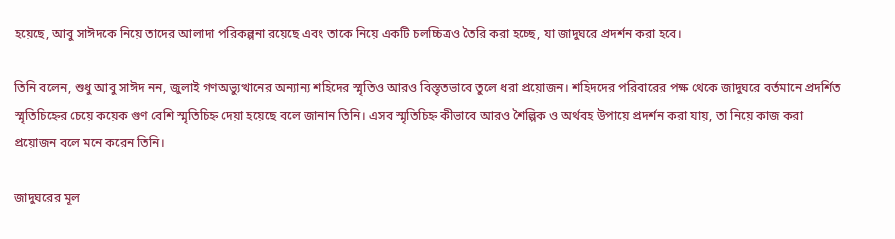হয়েছে, আবু সাঈদকে নিয়ে তাদের আলাদা পরিকল্পনা রয়েছে এবং তাকে নিয়ে একটি চলচ্চিত্রও তৈরি করা হচ্ছে, যা জাদুঘরে প্রদর্শন করা হবে।

তিনি বলেন, শুধু আবু সাঈদ নন, জুলাই গণঅভ্যুত্থানের অন্যান্য শহিদের স্মৃতিও আরও বিস্তৃতভাবে তুলে ধরা প্রয়োজন। শহিদদের পরিবারের পক্ষ থেকে জাদুঘরে বর্তমানে প্রদর্শিত স্মৃতিচিহ্নের চেয়ে কয়েক গুণ বেশি স্মৃতিচিহ্ন দেয়া হয়েছে বলে জানান তিনি। এসব স্মৃতিচিহ্ন কীভাবে আরও শৈল্পিক ও অর্থবহ উপায়ে প্রদর্শন করা যায়, তা নিয়ে কাজ করা প্রয়োজন বলে মনে করেন তিনি।

জাদুঘরের মূল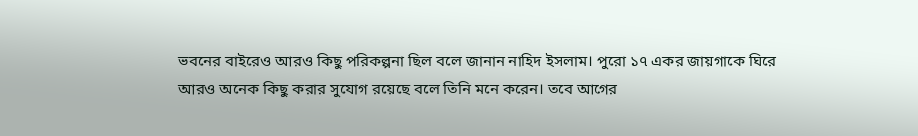ভবনের বাইরেও আরও কিছু পরিকল্পনা ছিল বলে জানান নাহিদ ইসলাম। পুরো ১৭ একর জায়গাকে ঘিরে আরও অনেক কিছু করার সুযোগ রয়েছে বলে তিনি মনে করেন। তবে আগের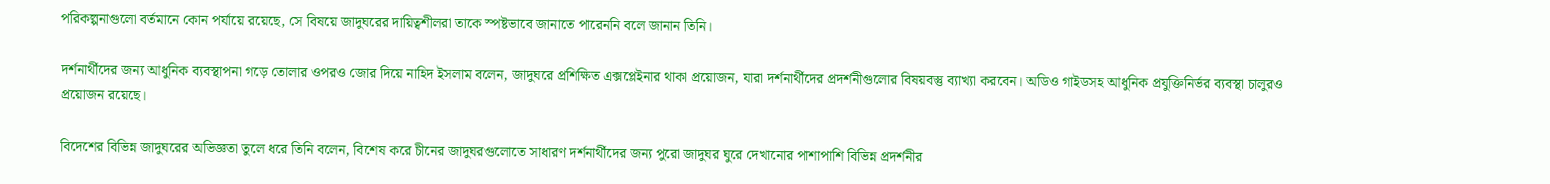পরিকল্পনাগুলো বর্তমানে কোন পর্যায়ে রয়েছে, সে বিষয়ে জাদুঘরের দায়িত্বশীলরা তাকে স্পষ্টভাবে জানাতে পারেননি বলে জানান তিনি।

দর্শনার্থীদের জন্য আধুনিক ব্যবস্থাপনা গড়ে তোলার ওপরও জোর দিয়ে নাহিদ ইসলাম বলেন, জাদুঘরে প্রশিক্ষিত এক্সপ্লেইনার থাকা প্রয়োজন, যারা দর্শনার্থীদের প্রদর্শনীগুলোর বিষয়বস্তু ব্যাখ্যা করবেন। অডিও গাইডসহ আধুনিক প্রযুক্তিনির্ভর ব্যবস্থা চালুরও প্রয়োজন রয়েছে।

বিদেশের বিভিন্ন জাদুঘরের অভিজ্ঞতা তুলে ধরে তিনি বলেন, বিশেষ করে চীনের জাদুঘরগুলোতে সাধারণ দর্শনার্থীদের জন্য পুরো জাদুঘর ঘুরে দেখানোর পাশাপাশি বিভিন্ন প্রদর্শনীর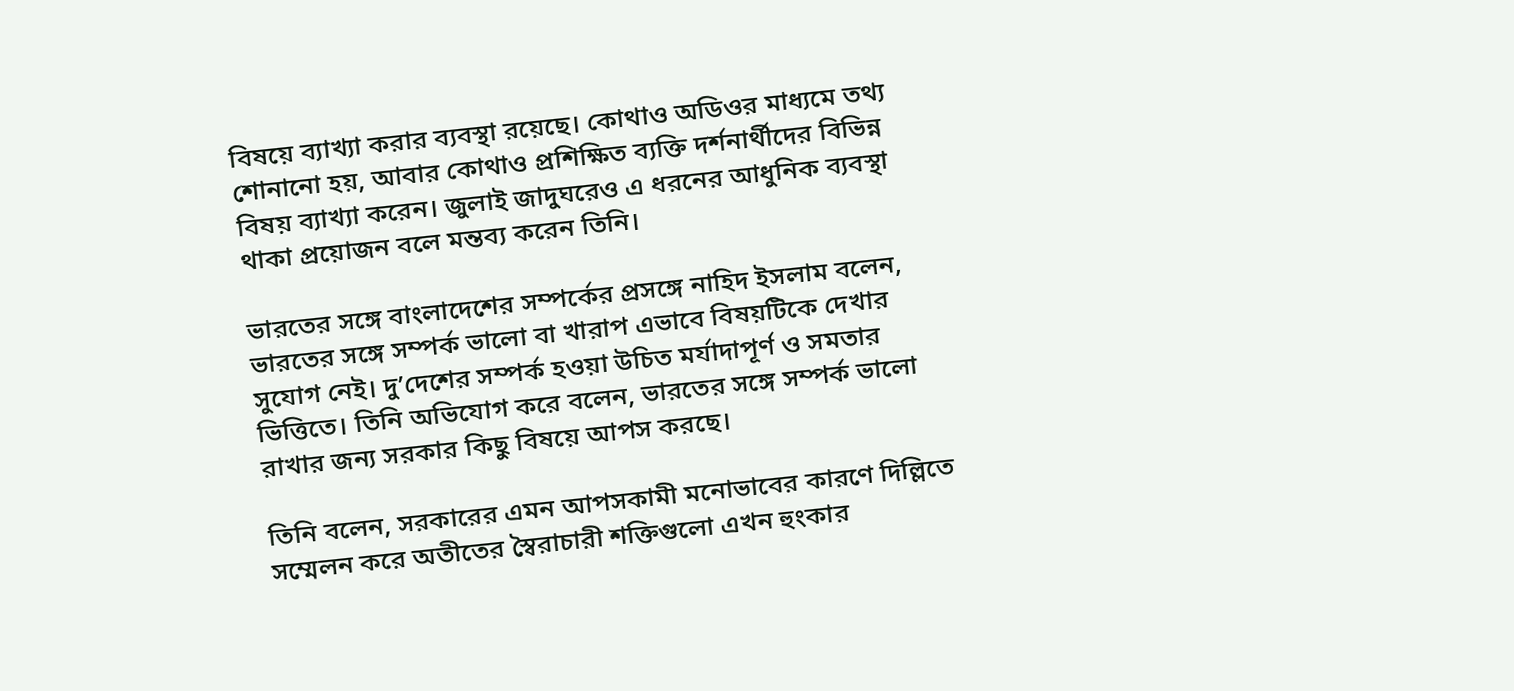বিষয়ে ব্যাখ্যা করার ব্যবস্থা রয়েছে। কোথাও অডিওর মাধ্যমে তথ্য শোনানো হয়, আবার কোথাও প্রশিক্ষিত ব্যক্তি দর্শনার্থীদের বিভিন্ন বিষয় ব্যাখ্যা করেন। জুলাই জাদুঘরেও এ ধরনের আধুনিক ব্যবস্থা থাকা প্রয়োজন বলে মন্তব্য করেন তিনি।

ভারতের সঙ্গে বাংলাদেশের সম্পর্কের প্রসঙ্গে নাহিদ ইসলাম বলেন, ভারতের সঙ্গে সম্পর্ক ভালো বা খারাপ এভাবে বিষয়টিকে দেখার সুযোগ নেই। দু’দেশের সম্পর্ক হওয়া উচিত মর্যাদাপূর্ণ ও সমতার ভিত্তিতে। তিনি অভিযোগ করে বলেন, ভারতের সঙ্গে সম্পর্ক ভালো রাখার জন্য সরকার কিছু বিষয়ে আপস করছে।

তিনি বলেন, সরকারের এমন আপসকামী মনোভাবের কারণে দিল্লিতে সম্মেলন করে অতীতের স্বৈরাচারী শক্তিগুলো এখন হুংকার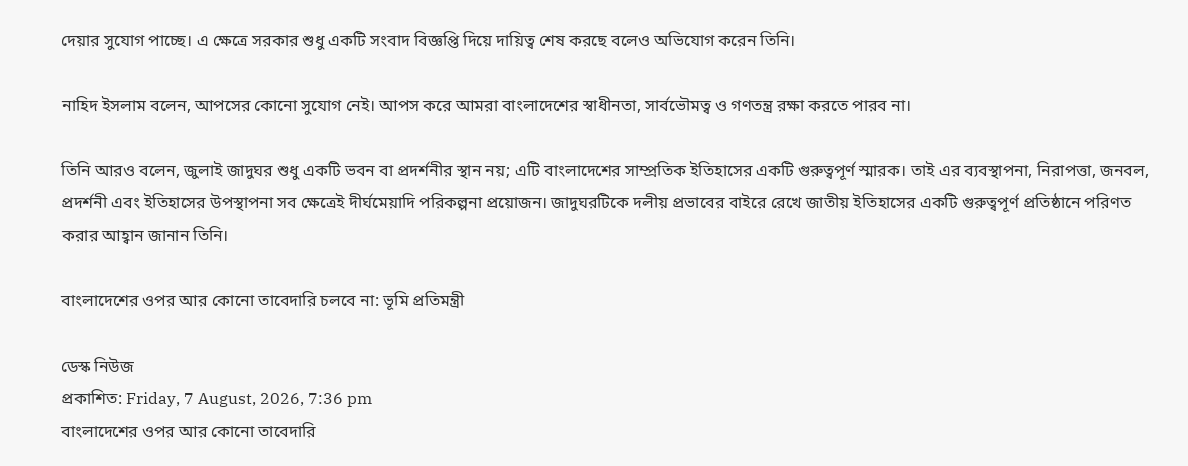দেয়ার সুযোগ পাচ্ছে। এ ক্ষেত্রে সরকার শুধু একটি সংবাদ বিজ্ঞপ্তি দিয়ে দায়িত্ব শেষ করছে বলেও অভিযোগ করেন তিনি।

নাহিদ ইসলাম বলেন, আপসের কোনো সুযোগ নেই। আপস করে আমরা বাংলাদেশের স্বাধীনতা, সার্বভৌমত্ব ও গণতন্ত্র রক্ষা করতে পারব না।

তিনি আরও বলেন, জুলাই জাদুঘর শুধু একটি ভবন বা প্রদর্শনীর স্থান নয়; এটি বাংলাদেশের সাম্প্রতিক ইতিহাসের একটি গুরুত্বপূর্ণ স্মারক। তাই এর ব্যবস্থাপনা, নিরাপত্তা, জনবল, প্রদর্শনী এবং ইতিহাসের উপস্থাপনা সব ক্ষেত্রেই দীর্ঘমেয়াদি পরিকল্পনা প্রয়োজন। জাদুঘরটিকে দলীয় প্রভাবের বাইরে রেখে জাতীয় ইতিহাসের একটি গুরুত্বপূর্ণ প্রতিষ্ঠানে পরিণত করার আহ্বান জানান তিনি।

বাংলাদেশের ওপর আর কোনো তাবেদারি চলবে না: ভূমি প্রতিমন্ত্রী

ডেস্ক নিউজ
প্রকাশিত: Friday, 7 August, 2026, 7:36 pm
বাংলাদেশের ওপর আর কোনো তাবেদারি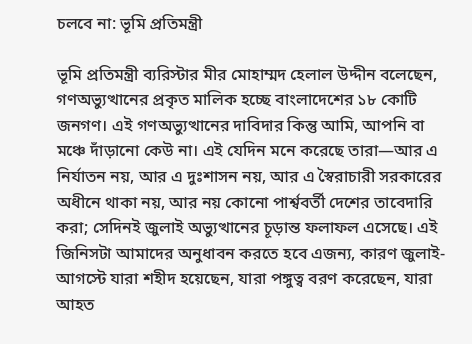চলবে না: ভূমি প্রতিমন্ত্রী

ভূমি প্রতিমন্ত্রী ব্যরিস্টার মীর মোহাম্মদ হেলাল উদ্দীন বলেছেন, গণঅভ্যুত্থানের প্রকৃত মালিক হচ্ছে বাংলাদেশের ১৮ কোটি জনগণ। এই গণঅভ্যুত্থানের দাবিদার কিন্তু আমি, আপনি বা মঞ্চে দাঁড়ানো কেউ না। এই যেদিন মনে করেছে তারা—আর এ নির্যাতন নয়, আর এ দুঃশাসন নয়, আর এ স্বৈরাচারী সরকারের অধীনে থাকা নয়, আর নয় কোনো পার্শ্ববর্তী দেশের তাবেদারি করা; সেদিনই জুলাই অভ্যুত্থানের চূড়ান্ত ফলাফল এসেছে। এই জিনিসটা আমাদের অনুধাবন করতে হবে এজন্য, কারণ জুলাই-আগস্টে যারা শহীদ হয়েছেন, যারা পঙ্গুত্ব বরণ করেছেন, যারা আহত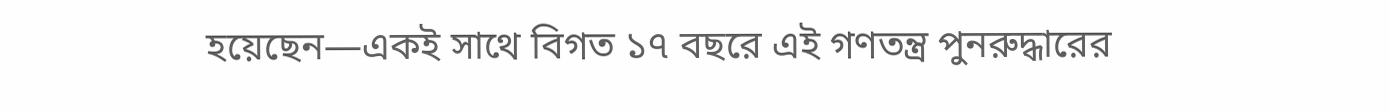হয়েছেন—একই সাথে বিগত ১৭ বছরে এই গণতন্ত্র পুনরুদ্ধারের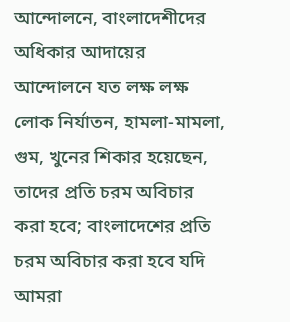আন্দোলনে, বাংলাদেশীদের অধিকার আদায়ের আন্দোলনে যত লক্ষ লক্ষ লোক নির্যাতন, হামলা-মামলা, গুম, খুনের শিকার হয়েছেন, তাদের প্রতি চরম অবিচার করা হবে; বাংলাদেশের প্রতি চরম অবিচার করা হবে যদি আমরা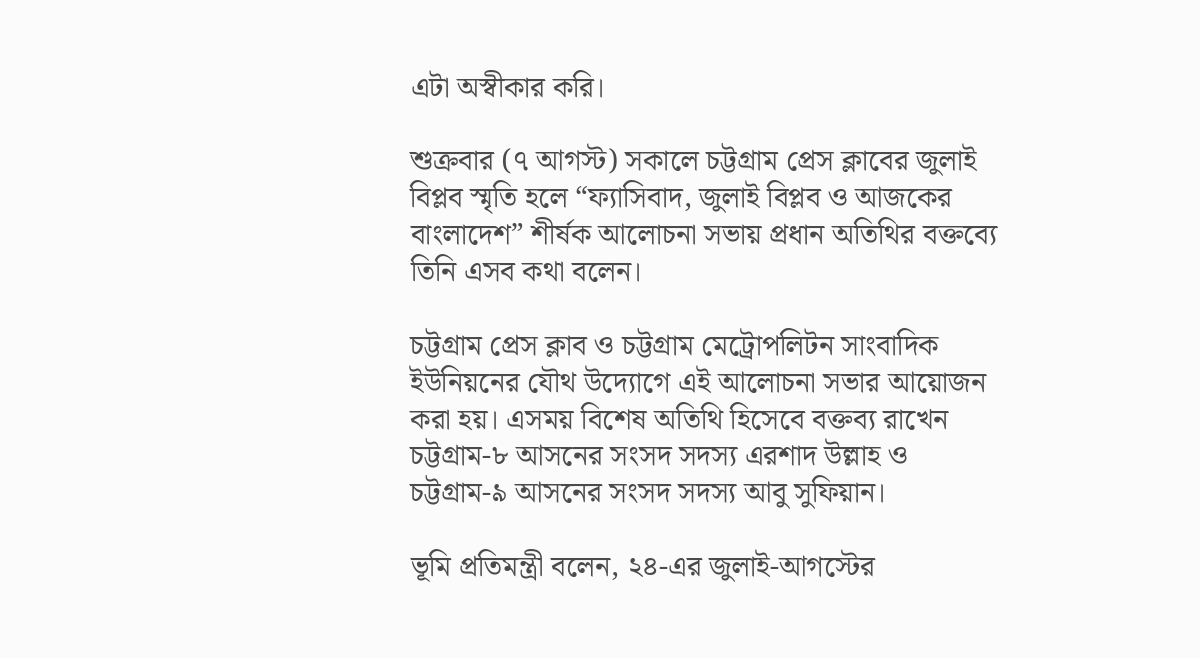এটা অস্বীকার করি।

শুক্রবার (৭ আগস্ট) সকালে চট্টগ্রাম প্রেস ক্লাবের জুলাই বিপ্লব স্মৃতি হলে “ফ্যাসিবাদ, জুলাই বিপ্লব ও আজকের বাংলাদেশ” শীর্ষক আলোচনা সভায় প্রধান অতিথির বক্তব্যে তিনি এসব কথা বলেন।

চট্টগ্রাম প্রেস ক্লাব ও চট্টগ্রাম মেট্রোপলিটন সাংবাদিক ইউনিয়নের যৌথ উদ্যোগে এই আলোচনা সভার আয়োজন করা হয়। এসময় বিশেষ অতিথি হিসেবে বক্তব্য রাখেন চট্টগ্রাম-৮ আসনের সংসদ সদস্য এরশাদ উল্লাহ ও চট্টগ্রাম-৯ আসনের সংসদ সদস্য আবু সুফিয়ান।

ভূমি প্রতিমন্ত্রী বলেন, ২৪-এর জুলাই-আগস্টের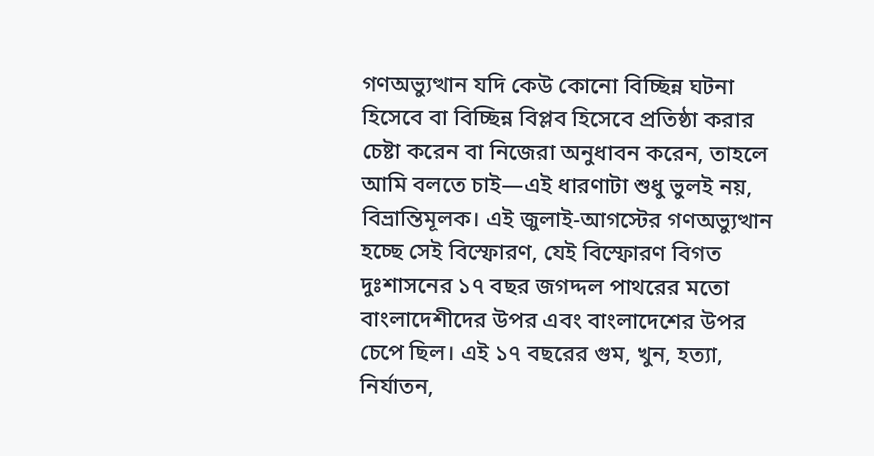গণঅভ্যুত্থান যদি কেউ কোনো বিচ্ছিন্ন ঘটনা হিসেবে বা বিচ্ছিন্ন বিপ্লব হিসেবে প্রতিষ্ঠা করার চেষ্টা করেন বা নিজেরা অনুধাবন করেন, তাহলে আমি বলতে চাই—এই ধারণাটা শুধু ভুলই নয়, বিভ্রান্তিমূলক। এই জুলাই-আগস্টের গণঅভ্যুত্থান হচ্ছে সেই বিস্ফোরণ, যেই বিস্ফোরণ বিগত দুঃশাসনের ১৭ বছর জগদ্দল পাথরের মতো বাংলাদেশীদের উপর এবং বাংলাদেশের উপর চেপে ছিল। এই ১৭ বছরের গুম, খুন, হত্যা, নির্যাতন,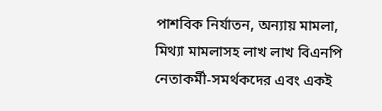পাশবিক নির্যাতন, অন্যায় মামলা, মিথ্যা মামলাসহ লাখ লাখ বিএনপি নেতাকর্মী-সমর্থকদের এবং একই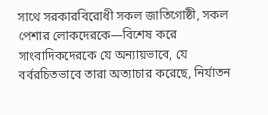সাথে সরকারবিরোধী সকল জাতিগোষ্ঠী, সকল পেশার লোকদেরকে—বিশেষ করে সাংবাদিকদেরকে যে অন্যায়ভাবে, যে বর্বরচিতভাবে তারা অত্যাচার করেছে, নির্যাতন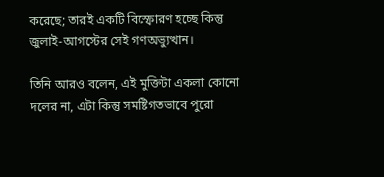করেছে; তারই একটি বিস্ফোরণ হচ্ছে কিন্তু জুলাই-আগস্টের সেই গণঅভ্যুত্থান।

তিনি আরও বলেন, এই মুক্তিটা একলা কোনো দলের না, এটা কিন্তু সমষ্টিগতভাবে পুরো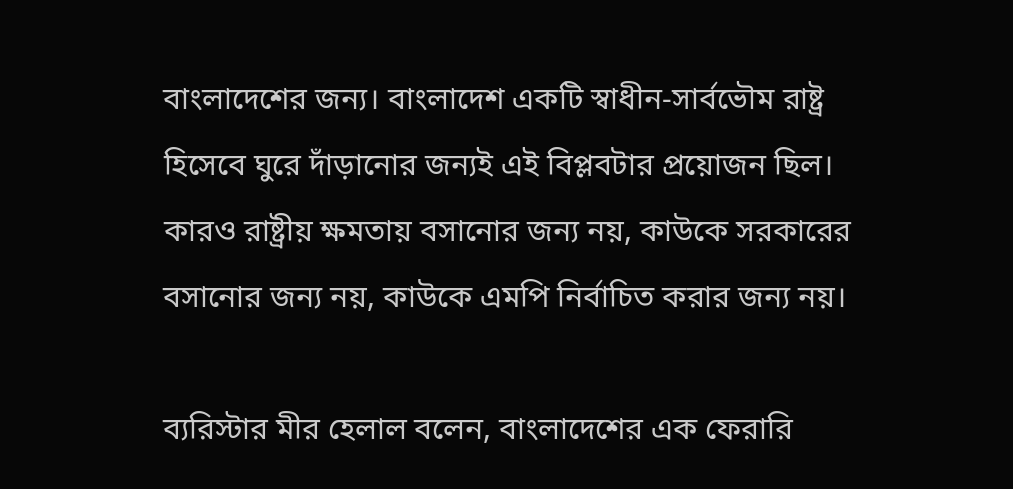বাংলাদেশের জন্য। বাংলাদেশ একটি স্বাধীন-সার্বভৌম রাষ্ট্র হিসেবে ঘুরে দাঁড়ানোর জন্যই এই বিপ্লবটার প্রয়োজন ছিল। কারও রাষ্ট্রীয় ক্ষমতায় বসানোর জন্য নয়, কাউকে সরকারের বসানোর জন্য নয়, কাউকে এমপি নির্বাচিত করার জন্য নয়।

ব্যরিস্টার মীর হেলাল বলেন, বাংলাদেশের এক ফেরারি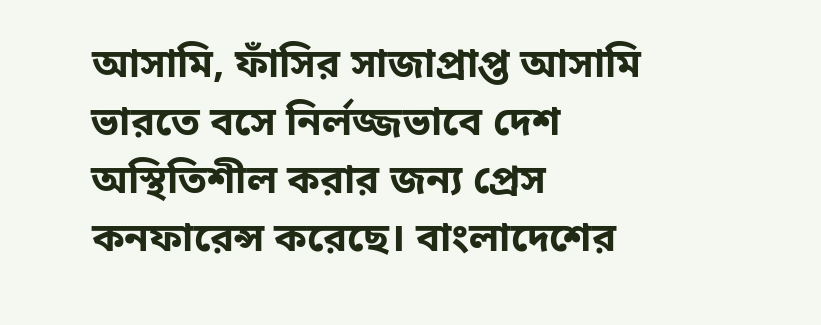আসামি, ফাঁসির সাজাপ্রাপ্ত আসামি ভারতে বসে নির্লজ্জভাবে দেশ অস্থিতিশীল করার জন্য প্রেস কনফারেন্স করেছে। বাংলাদেশের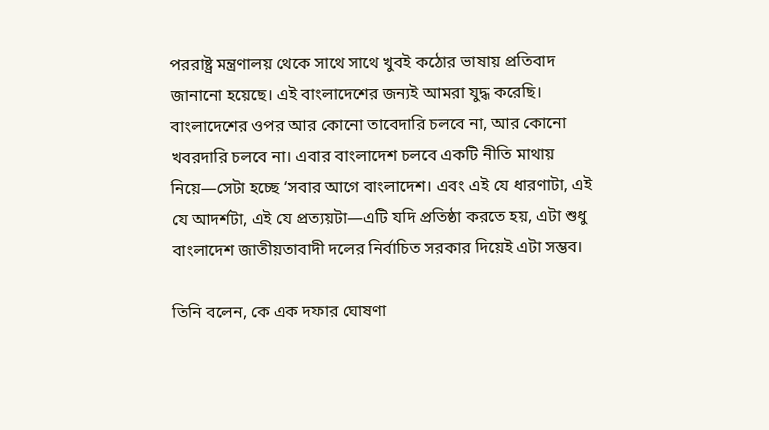পররাষ্ট্র মন্ত্রণালয় থেকে সাথে সাথে খুবই কঠোর ভাষায় প্রতিবাদ জানানো হয়েছে। এই বাংলাদেশের জন্যই আমরা যুদ্ধ করেছি। বাংলাদেশের ওপর আর কোনো তাবেদারি চলবে না, আর কোনো খবরদারি চলবে না। এবার বাংলাদেশ চলবে একটি নীতি মাথায় নিয়ে—সেটা হচ্ছে ‘সবার আগে বাংলাদেশ। এবং এই যে ধারণাটা, এই যে আদর্শটা, এই যে প্রত্যয়টা—এটি যদি প্রতিষ্ঠা করতে হয়, এটা শুধু বাংলাদেশ জাতীয়তাবাদী দলের নির্বাচিত সরকার দিয়েই এটা সম্ভব।

তিনি বলেন, কে এক দফার ঘোষণা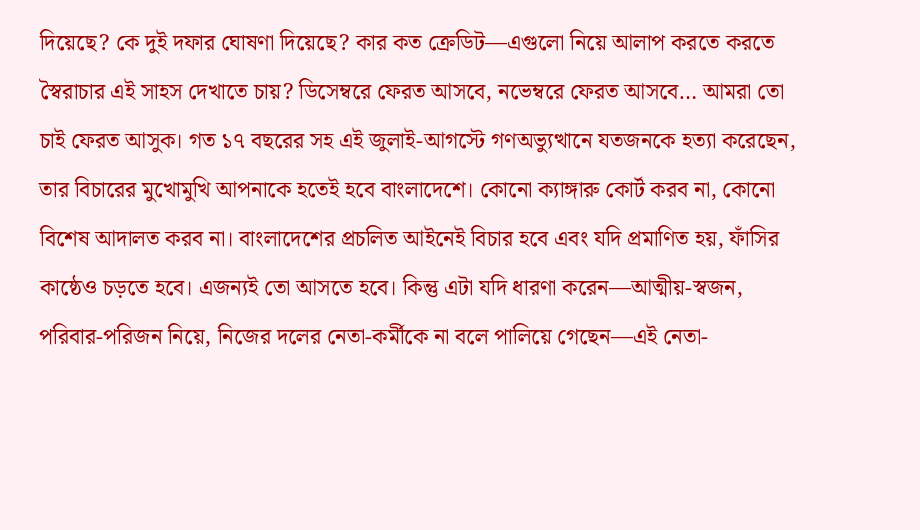দিয়েছে? কে দুই দফার ঘোষণা দিয়েছে? কার কত ক্রেডিট—এগুলো নিয়ে আলাপ করতে করতে স্বৈরাচার এই সাহস দেখাতে চায়? ডিসেম্বরে ফেরত আসবে, নভেম্বরে ফেরত আসবে… আমরা তো চাই ফেরত আসুক। গত ১৭ বছরের সহ এই জুলাই-আগস্টে গণঅভ্যুত্থানে যতজনকে হত্যা করেছেন, তার বিচারের মুখোমুখি আপনাকে হতেই হবে বাংলাদেশে। কোনো ক্যাঙ্গারু কোর্ট করব না, কোনো বিশেষ আদালত করব না। বাংলাদেশের প্রচলিত আইনেই বিচার হবে এবং যদি প্রমাণিত হয়, ফাঁসির কাষ্ঠেও চড়তে হবে। এজন্যই তো আসতে হবে। কিন্তু এটা যদি ধারণা করেন—আত্মীয়-স্বজন, পরিবার-পরিজন নিয়ে, নিজের দলের নেতা-কর্মীকে না বলে পালিয়ে গেছেন—এই নেতা-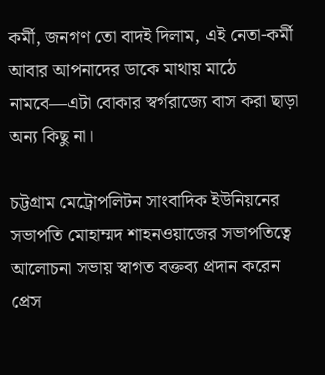কর্মী, জনগণ তো বাদই দিলাম, এই নেতা-কর্মী আবার আপনাদের ডাকে মাথায় মাঠে নামবে—এটা বোকার স্বর্গরাজ্যে বাস করা ছাড়া অন্য কিছু না।

চট্টগ্রাম মেট্রোপলিটন সাংবাদিক ইউনিয়নের সভাপতি মোহাম্মদ শাহনওয়াজের সভাপতিত্বে আলোচনা সভায় স্বাগত বক্তব্য প্রদান করেন প্রেস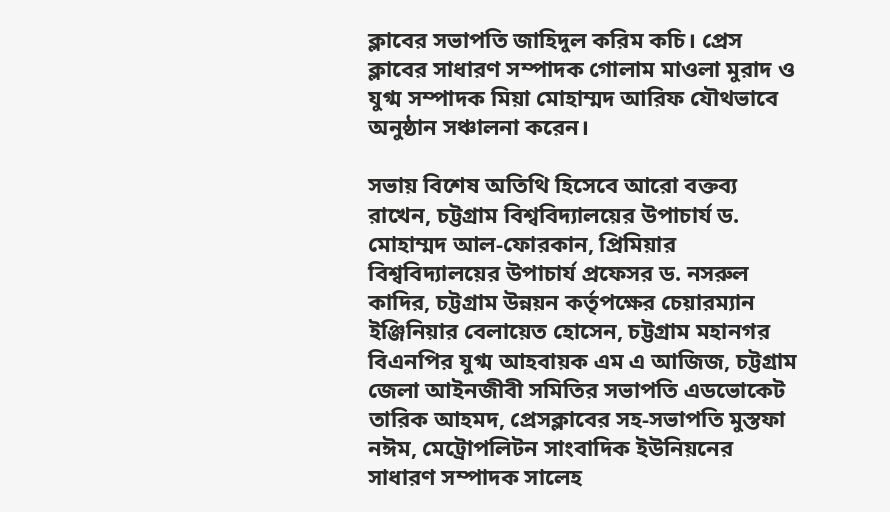ক্লাবের সভাপতি জাহিদুল করিম কচি। প্রেস ক্লাবের সাধারণ সম্পাদক গোলাম মাওলা মুরাদ ও যুগ্ম সম্পাদক মিয়া মোহাম্মদ আরিফ যৌথভাবে অনুষ্ঠান সঞ্চালনা করেন।

সভায় বিশেষ অতিথি হিসেবে আরো বক্তব্য রাখেন, চট্টগ্রাম বিশ্ববিদ্যালয়ের উপাচার্য ড. মোহাম্মদ আল-ফোরকান, প্রিমিয়ার বিশ্ববিদ্যালয়ের উপাচার্য প্রফেসর ড. নসরুল কাদির, চট্টগ্রাম উন্নয়ন কর্তৃপক্ষের চেয়ারম্যান ইঞ্জিনিয়ার বেলায়েত হোসেন, চট্টগ্রাম মহানগর বিএনপির যুগ্ম আহবায়ক এম এ আজিজ, চট্টগ্রাম জেলা আইনজীবী সমিতির সভাপতি এডভোকেট তারিক আহমদ, প্রেসক্লাবের সহ-সভাপতি মুস্তফা নঈম, মেট্রোপলিটন সাংবাদিক ইউনিয়নের সাধারণ সম্পাদক সালেহ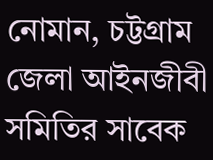নোমান, চট্টগ্রাম জেলা আইনজীবী সমিতির সাবেক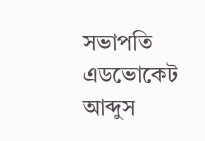সভাপতি এডভোকেট আব্দুস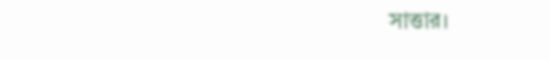সাত্তার।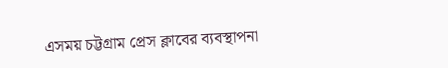এসময় চট্টগ্রাম প্রেস ক্লাবের ব্যবস্থাপনা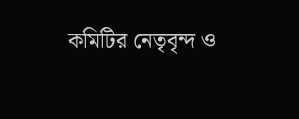কমিটির নেতৃবৃন্দ ও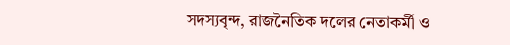সদস্যবৃন্দ, রাজনৈতিক দলের নেতাকর্মী ও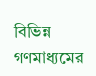বিভিন্ন গণমাধ্যমের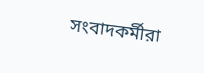সংবাদকর্মীরা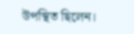উপস্থিত ছিলেন।